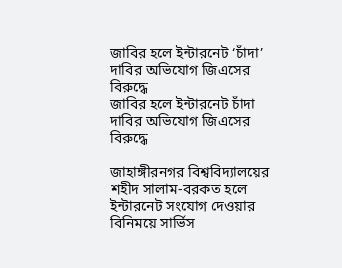জাবির হলে ইন্টারনেট ‘চাঁদা’ দাবির অভিযোগ জিএসের বিরুদ্ধে
জাবির হলে ইন্টারনেট চাঁদা দাবির অভিযোগ জিএসের বিরুদ্ধে

জাহাঙ্গীরনগর বিশ্ববিদ্যালয়ের শহীদ সালাম-বরকত হলে ইন্টারনেট সংযোগ দেওয়ার বিনিময়ে সার্ভিস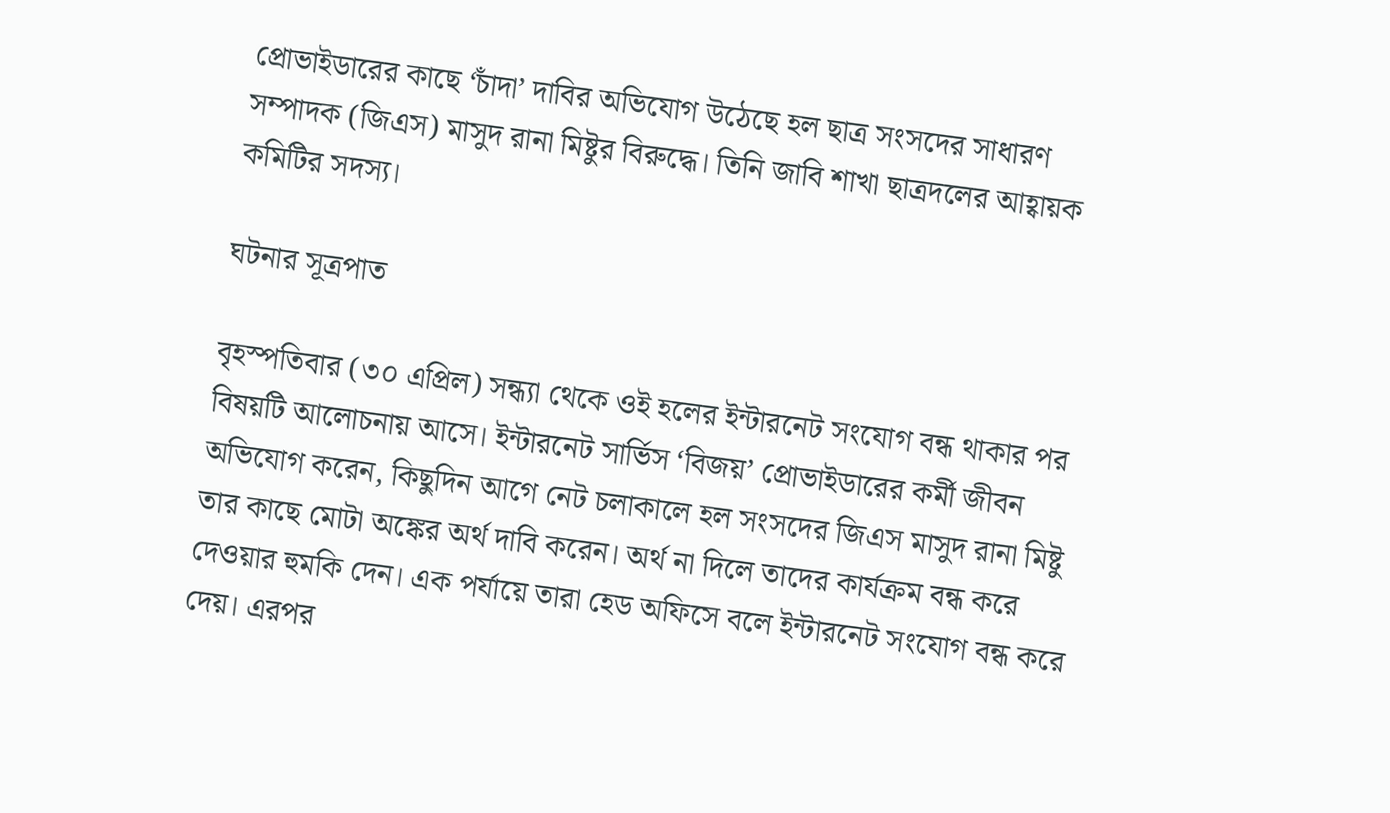প্রোভাইডারের কাছে ‘চাঁদা’ দাবির অভিযোগ উঠেছে হল ছাত্র সংসদের সাধারণ সম্পাদক (জিএস) মাসুদ রানা মিষ্টুর বিরুদ্ধে। তিনি জাবি শাখা ছাত্রদলের আহ্বায়ক কমিটির সদস্য।

ঘটনার সূত্রপাত

বৃহস্পতিবার (৩০ এপ্রিল) সন্ধ্যা থেকে ওই হলের ইন্টারনেট সংযোগ বন্ধ থাকার পর বিষয়টি আলোচনায় আসে। ইন্টারনেট সার্ভিস ‘বিজয়’ প্রোভাইডারের কর্মী জীবন অভিযোগ করেন, কিছুদিন আগে নেট চলাকালে হল সংসদের জিএস মাসুদ রানা মিষ্টু তার কাছে মোটা অঙ্কের অর্থ দাবি করেন। অর্থ না দিলে তাদের কার্যক্রম বন্ধ করে দেওয়ার হুমকি দেন। এক পর্যায়ে তারা হেড অফিসে বলে ইন্টারনেট সংযোগ বন্ধ করে দেয়। এরপর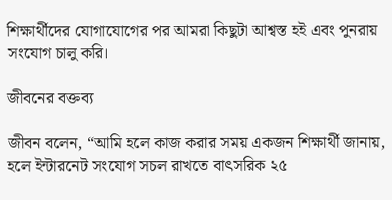শিক্ষার্থীদের যোগাযোগের পর আমরা কিছুটা আশ্বস্ত হই এবং পুনরায় সংযোগ চালু করি।

জীবনের বক্তব্য

জীবন বলেন, “আমি হলে কাজ করার সময় একজন শিক্ষার্থী জানায়, হলে ইন্টারনেট সংযোগ সচল রাখতে বাৎসরিক ২৫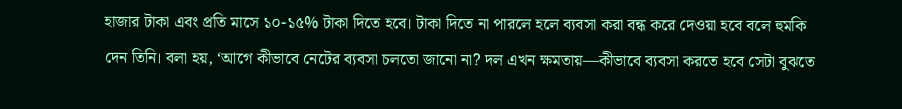হাজার টাকা এবং প্রতি মাসে ১০-১৫% টাকা দিতে হবে। টাকা দিতে না পারলে হলে ব্যবসা করা বন্ধ করে দেওয়া হবে বলে হুমকি দেন তিনি। বলা হয়, ‘আগে কীভাবে নেটের ব্যবসা চলতো জানো না? দল এখন ক্ষমতায়—কীভাবে ব্যবসা করতে হবে সেটা বুঝতে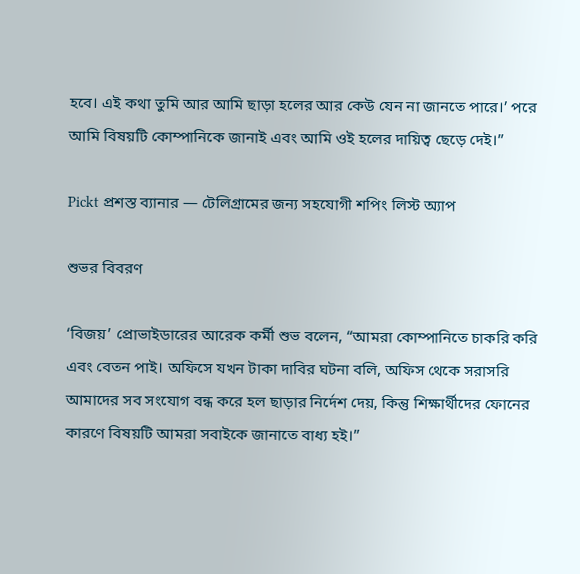হবে। এই কথা তুমি আর আমি ছাড়া হলের আর কেউ যেন না জানতে পারে।’ পরে আমি বিষয়টি কোম্পানিকে জানাই এবং আমি ওই হলের দায়িত্ব ছেড়ে দেই।”

Pickt প্রশস্ত ব্যানার — টেলিগ্রামের জন্য সহযোগী শপিং লিস্ট অ্যাপ

শুভর বিবরণ

‘বিজয়’ প্রোভাইডারের আরেক কর্মী শুভ বলেন, “আমরা কোম্পানিতে চাকরি করি এবং বেতন পাই। অফিসে যখন টাকা দাবির ঘটনা বলি, অফিস থেকে সরাসরি আমাদের সব সংযোগ বন্ধ করে হল ছাড়ার নির্দেশ দেয়, কিন্তু শিক্ষার্থীদের ফোনের কারণে বিষয়টি আমরা সবাইকে জানাতে বাধ্য হই।”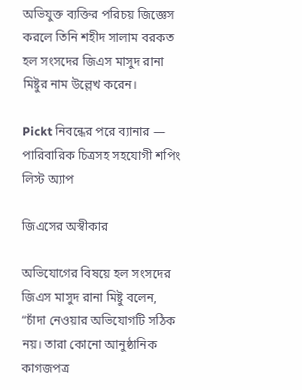অভিযুক্ত ব্যক্তির পরিচয় জিজ্ঞেস করলে তিনি শহীদ সালাম বরকত হল সংসদের জিএস মাসুদ রানা মিষ্টুর নাম উল্লেখ করেন।

Pickt নিবন্ধের পরে ব্যানার — পারিবারিক চিত্রসহ সহযোগী শপিং লিস্ট অ্যাপ

জিএসের অস্বীকার

অভিযোগের বিষয়ে হল সংসদের জিএস মাসুদ রানা মিষ্টু বলেন, “চাঁদা নেওয়ার অভিযোগটি সঠিক নয়। তারা কোনো আনুষ্ঠানিক কাগজপত্র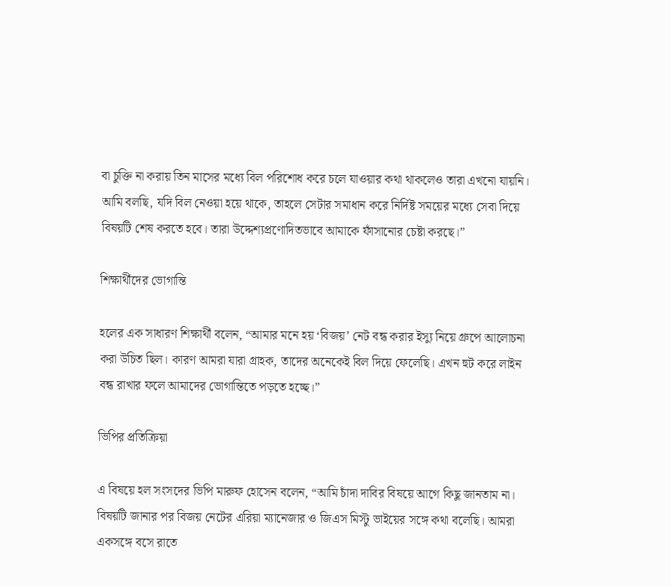বা চুক্তি না করায় তিন মাসের মধ্যে বিল পরিশোধ করে চলে যাওয়ার কথা থাকলেও তারা এখনো যায়নি। আমি বলছি, যদি বিল নেওয়া হয়ে থাকে, তাহলে সেটার সমাধান করে নির্দিষ্ট সময়ের মধ্যে সেবা দিয়ে বিষয়টি শেষ করতে হবে। তারা উদ্দেশ্যপ্রণোদিতভাবে আমাকে ফাঁসানোর চেষ্টা করছে।”

শিক্ষার্থীদের ভোগান্তি

হলের এক সাধারণ শিক্ষার্থী বলেন, “আমার মনে হয় ‘বিজয়’ নেট বন্ধ করার ইস্যু নিয়ে গ্রুপে আলোচনা করা উচিত ছিল। কারণ আমরা যারা গ্রাহক, তাদের অনেকেই বিল দিয়ে ফেলেছি। এখন হুট করে লাইন বন্ধ রাখার ফলে আমাদের ভোগান্তিতে পড়তে হচ্ছে।”

ভিপির প্রতিক্রিয়া

এ বিষয়ে হল সংসদের ভিপি মারুফ হোসেন বলেন, “আমি চাঁদা দাবির বিষয়ে আগে কিছু জানতাম না। বিষয়টি জানার পর বিজয় নেটের এরিয়া ম্যানেজার ও জিএস মিস্টু ভাইয়ের সঙ্গে কথা বলেছি। আমরা একসঙ্গে বসে রাতে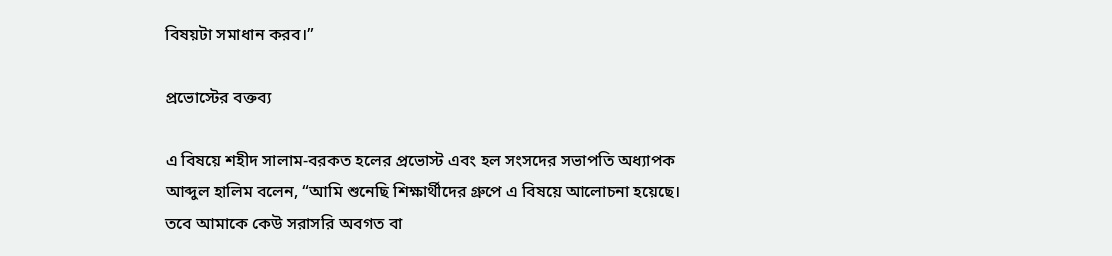বিষয়টা সমাধান করব।”

প্রভোস্টের বক্তব্য

এ বিষয়ে শহীদ সালাম-বরকত হলের প্রভোস্ট এবং হল সংসদের সভাপতি অধ্যাপক আব্দুল হালিম বলেন, “আমি শুনেছি শিক্ষার্থীদের গ্রুপে এ বিষয়ে আলোচনা হয়েছে। তবে আমাকে কেউ সরাসরি অবগত বা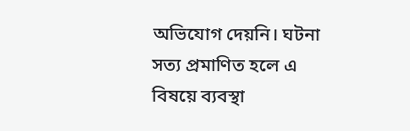অভিযোগ দেয়নি। ঘটনা সত্য প্রমাণিত হলে এ বিষয়ে ব্যবস্থা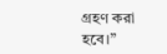গ্রহণ করা হবে।”